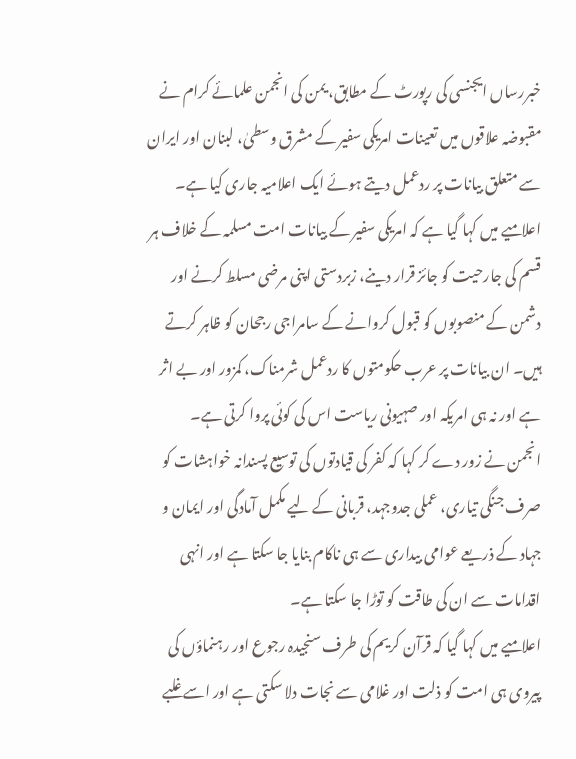خبررساں ایجنسی کی رپورٹ کے مطابق، یمن کی انجمن علمائے کرام نے مقبوضہ علاقوں میں تعینات امریکی سفیر کے مشرق وسطیٰ، لبنان اور ایران سے متعلق بیانات پر ردعمل دیتے ہوئے ایک اعلامیہ جاری کیا ہے۔
اعلامیے میں کہا گیا ہے کہ امریکی سفیر کے بیانات امت مسلمہ کے خلاف ہر قسم کی جارحیت کو جائز قرار دینے، زبردستی اپنی مرضی مسلط کرنے اور دشمن کے منصوبوں کو قبول کروانے کے سامراجی رجحان کو ظاہر کرتے ہیں۔ ان بیانات پر عرب حکومتوں کا ردعمل شرمناک، کمزور اور بے اثر ہے اور نہ ہی امریکہ اور صہیونی ریاست اس کی کوئی پروا کرتی ہے۔
انجمن نے زور دے کر کہا کہ کفر کی قیادتوں کی توسیع پسندانہ خواہشات کو صرف جنگی تیاری، عملی جدوجہد، قربانی کے لیے مکمل آمادگی اور ایمان و جہاد کے ذریعے عوامی بیداری سے ہی ناکام بنایا جا سکتا ہے اور انہی اقدامات سے ان کی طاقت کو توڑا جا سکتا ہے۔
اعلامیے میں کہا گیا کہ قرآن کریم کی طرف سنجیدہ رجوع اور رہنماؤں کی پیروی ہی امت کو ذلت اور غلامی سے نجات دلا سکتی ہے اور اسے غلبے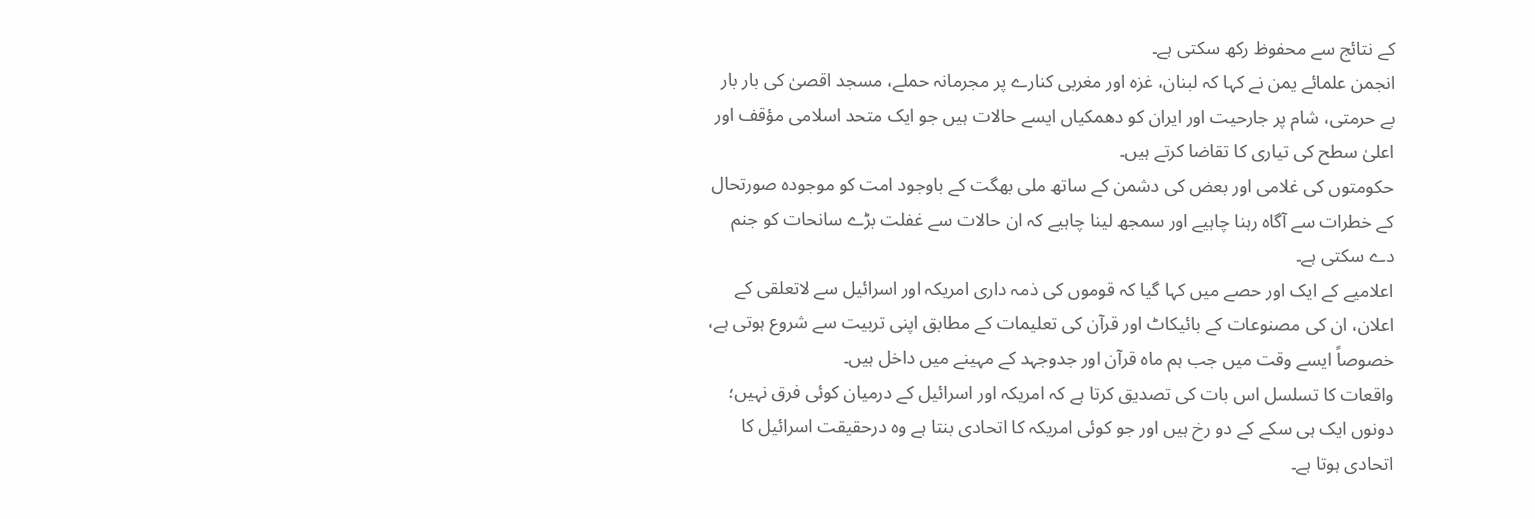کے نتائج سے محفوظ رکھ سکتی ہے۔
انجمن علمائے یمن نے کہا کہ لبنان، غزہ اور مغربی کنارے پر مجرمانہ حملے، مسجد اقصیٰ کی بار بار بے حرمتی، شام پر جارحیت اور ایران کو دھمکیاں ایسے حالات ہیں جو ایک متحد اسلامی مؤقف اور اعلیٰ سطح کی تیاری کا تقاضا کرتے ہیں۔
حکومتوں کی غلامی اور بعض کی دشمن کے ساتھ ملی بھگت کے باوجود امت کو موجودہ صورتحال کے خطرات سے آگاہ رہنا چاہیے اور سمجھ لینا چاہیے کہ ان حالات سے غفلت بڑے سانحات کو جنم دے سکتی ہے۔
اعلامیے کے ایک اور حصے میں کہا گیا کہ قوموں کی ذمہ داری امریکہ اور اسرائیل سے لاتعلقی کے اعلان، ان کی مصنوعات کے بائیکاٹ اور قرآن کی تعلیمات کے مطابق اپنی تربیت سے شروع ہوتی ہے، خصوصاً ایسے وقت میں جب ہم ماہ قرآن اور جدوجہد کے مہینے میں داخل ہیں۔
واقعات کا تسلسل اس بات کی تصدیق کرتا ہے کہ امریکہ اور اسرائیل کے درمیان کوئی فرق نہیں؛ دونوں ایک ہی سکے کے دو رخ ہیں اور جو کوئی امریکہ کا اتحادی بنتا ہے وہ درحقیقت اسرائیل کا اتحادی ہوتا ہے۔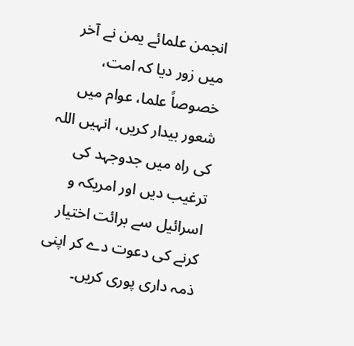انجمن علمائے یمن نے آخر میں زور دیا کہ امت، خصوصاً علما، عوام میں شعور بیدار کریں، انہیں اللہ کی راہ میں جدوجہد کی ترغیب دیں اور امریکہ و اسرائیل سے برائت اختیار کرنے کی دعوت دے کر اپنی ذمہ داری پوری کریں۔